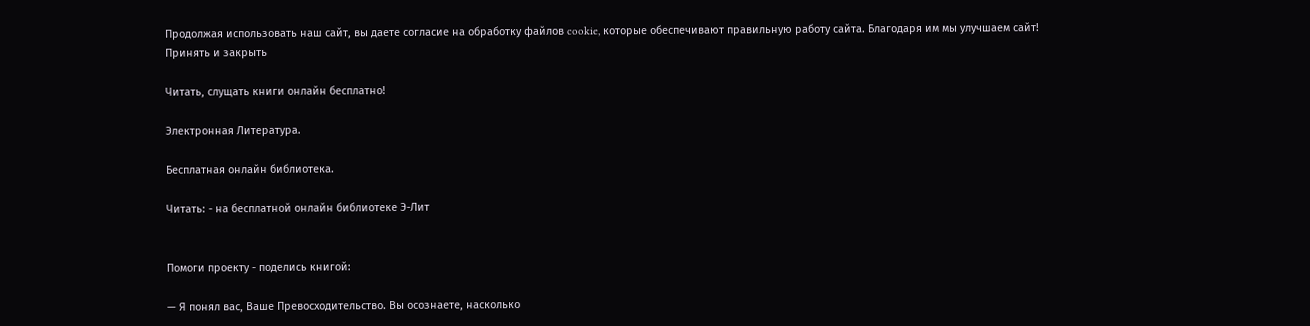Продолжая использовать наш сайт, вы даете согласие на обработку файлов cookie, которые обеспечивают правильную работу сайта. Благодаря им мы улучшаем сайт!
Принять и закрыть

Читать, слущать книги онлайн бесплатно!

Электронная Литература.

Бесплатная онлайн библиотека.

Читать: - на бесплатной онлайн библиотеке Э-Лит


Помоги проекту - поделись книгой:

— Я понял вас, Ваше Превосходительство. Вы осознаете, насколько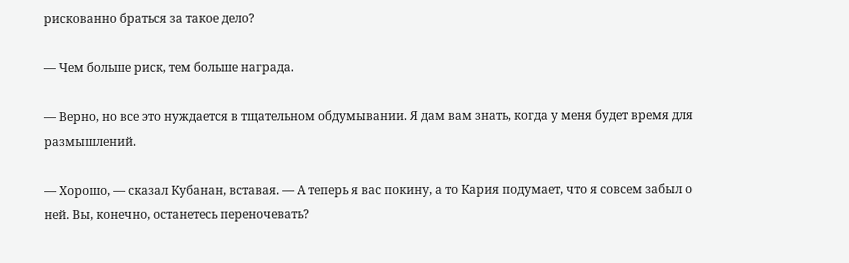рискованно браться за такое дело?

— Чем больше риск, тем больше награда.

— Верно, но все это нуждается в тщательном обдумывании. Я дам вам знать, когда у меня будет время для размышлений.

— Хорошо, — сказал Кубанан, вставая. — А теперь я вас покину, а то Кария подумает, что я совсем забыл о ней. Вы, конечно, останетесь переночевать?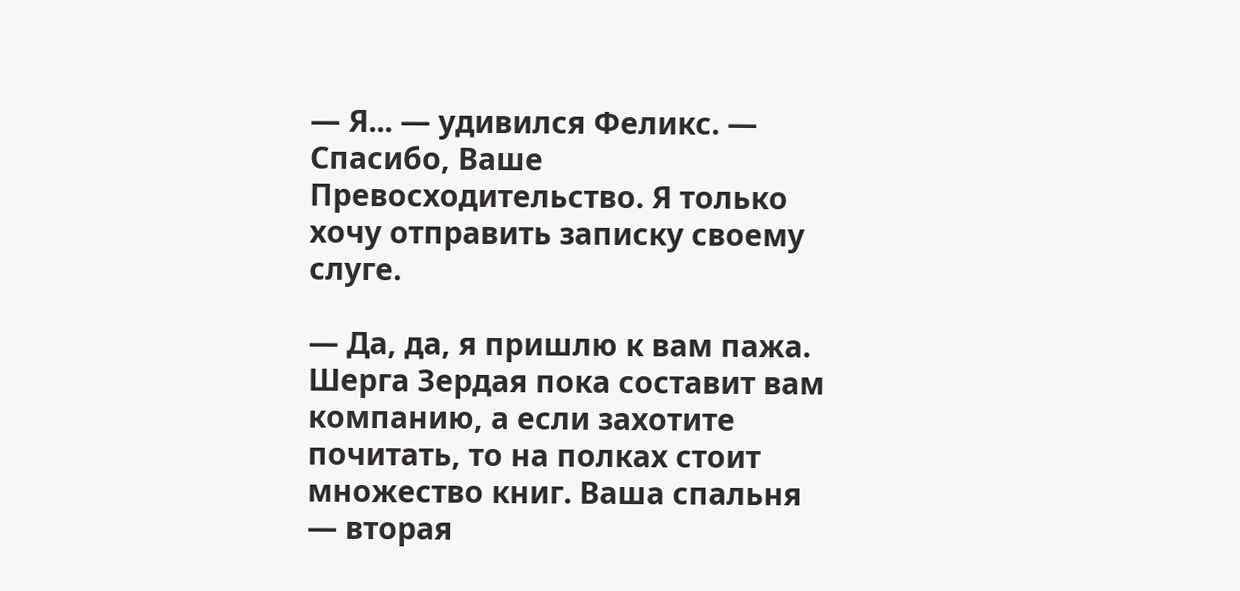— Я... — удивился Феликс. — Спасибо, Ваше Превосходительство. Я только хочу отправить записку своему слуге.

— Да, да, я пришлю к вам пажа. Шерга Зердая пока составит вам компанию, а если захотите почитать, то на полках стоит множество книг. Ваша спальня — вторая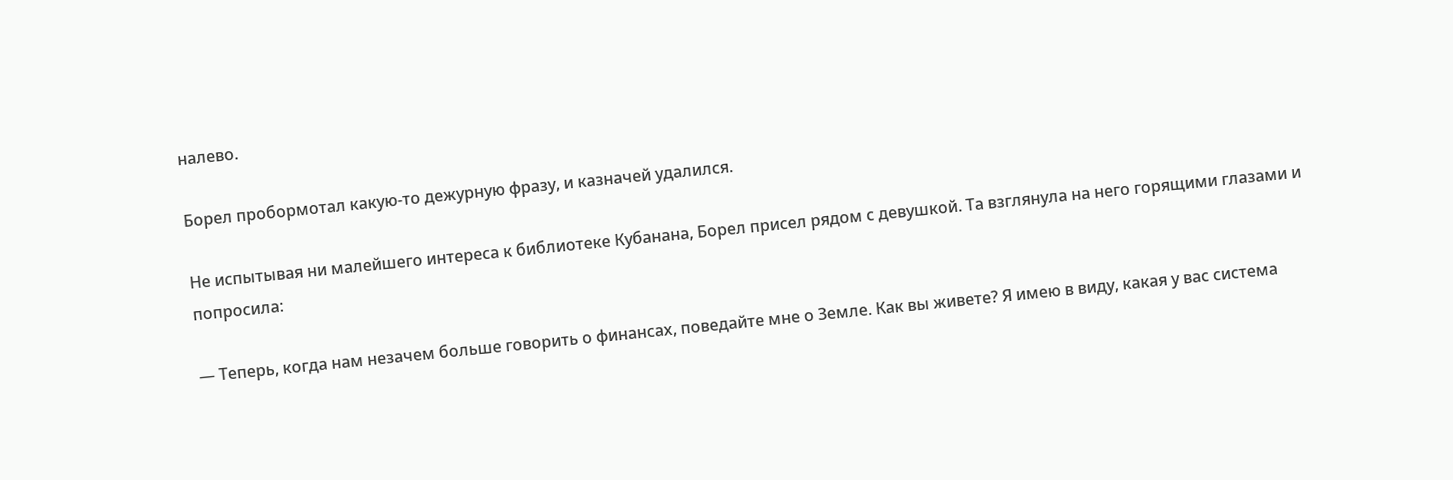налево.

Борел пробормотал какую-то дежурную фразу, и казначей удалился.

Не испытывая ни малейшего интереса к библиотеке Кубанана, Борел присел рядом с девушкой. Та взглянула на него горящими глазами и попросила:

— Теперь, когда нам незачем больше говорить о финансах, поведайте мне о Земле. Как вы живете? Я имею в виду, какая у вас система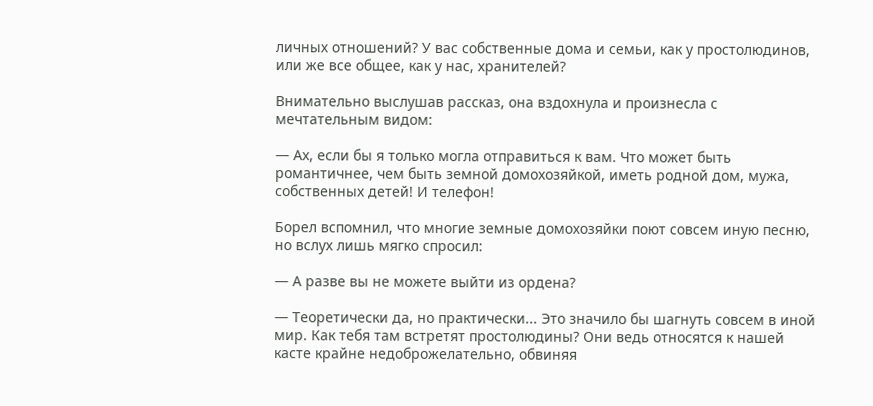личных отношений? У вас собственные дома и семьи, как у простолюдинов, или же все общее, как у нас, хранителей?

Внимательно выслушав рассказ, она вздохнула и произнесла с мечтательным видом:

— Ах, если бы я только могла отправиться к вам. Что может быть романтичнее, чем быть земной домохозяйкой, иметь родной дом, мужа, собственных детей! И телефон!

Борел вспомнил, что многие земные домохозяйки поют совсем иную песню, но вслух лишь мягко спросил:

— А разве вы не можете выйти из ордена?

— Теоретически да, но практически... Это значило бы шагнуть совсем в иной мир. Как тебя там встретят простолюдины? Они ведь относятся к нашей касте крайне недоброжелательно, обвиняя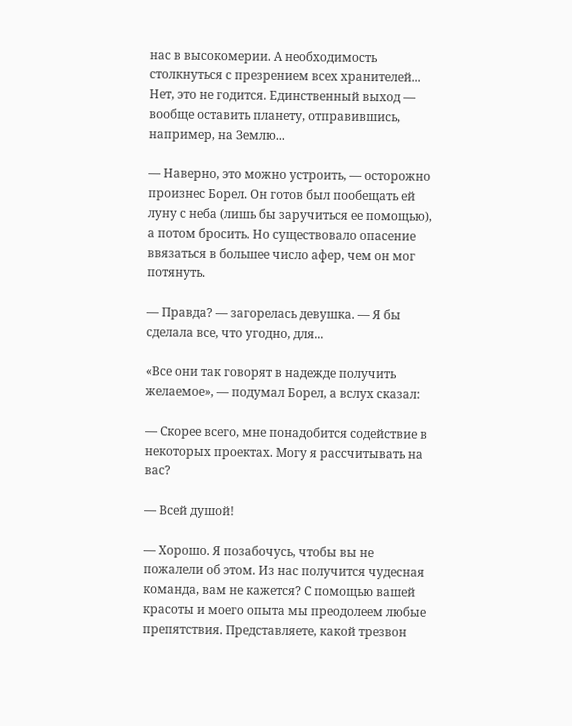нас в высокомерии. А необходимость столкнуться с презрением всех хранителей... Нет, это не годится. Единственный выход — вообще оставить планету, отправившись, например, на Землю...

— Наверно, это можно устроить, — осторожно произнес Борел. Он готов был пообещать ей луну с неба (лишь бы заручиться ее помощью), а потом бросить. Но существовало опасение ввязаться в большее число афер, чем он мог потянуть.

— Правда? — загорелась девушка. — Я бы сделала все, что угодно, для...

«Все они так говорят в надежде получить желаемое», — подумал Борел, а вслух сказал:

— Скорее всего, мне понадобится содействие в некоторых проектах. Могу я рассчитывать на вас?

— Всей душой!

— Хорошо. Я позабочусь, чтобы вы не пожалели об этом. Из нас получится чудесная команда, вам не кажется? С помощью вашей красоты и моего опыта мы преодолеем любые препятствия. Представляете, какой трезвон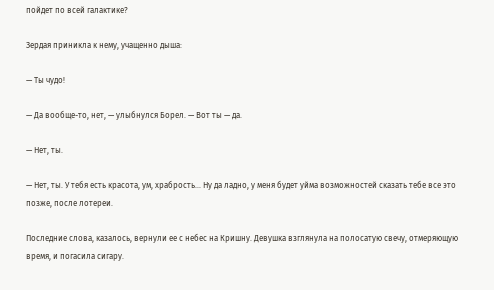пойдет по всей галактике?

Зердая приникла к нему, учащенно дыша:

— Ты чудо!

— Да вообще-то, нет, — улыбнулся Борел. — Вот ты — да.

— Нет, ты.

— Нет, ты. У тебя есть красота, ум, храбрость... Ну да ладно, у меня будет уйма возможностей сказать тебе все это позже, после лотереи.

Последние слова, казалось, вернули ее с небес на Кришну. Девушка взглянула на полосатую свечу, отмеряющую время, и погасила сигару.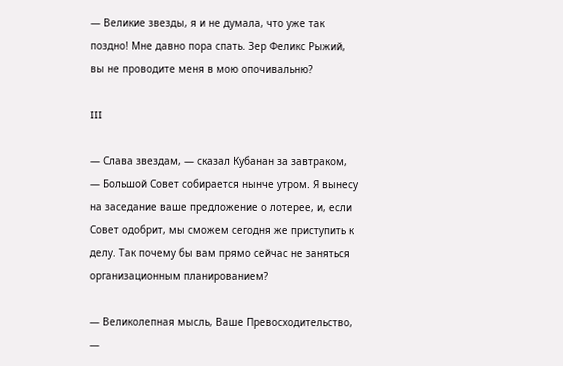— Великие звезды, я и не думала, что уже так поздно! Мне давно пора спать. Зер Феликс Рыжий, вы не проводите меня в мою опочивальню?

III

— Слава звездам, — сказал Кубанан за завтраком, — Большой Совет собирается нынче утром. Я вынесу на заседание ваше предложение о лотерее, и, если Совет одобрит, мы сможем сегодня же приступить к делу. Так почему бы вам прямо сейчас не заняться организационным планированием?

— Великолепная мысль, Ваше Превосходительство, —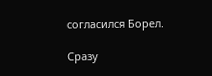согласился Борел.

Сразу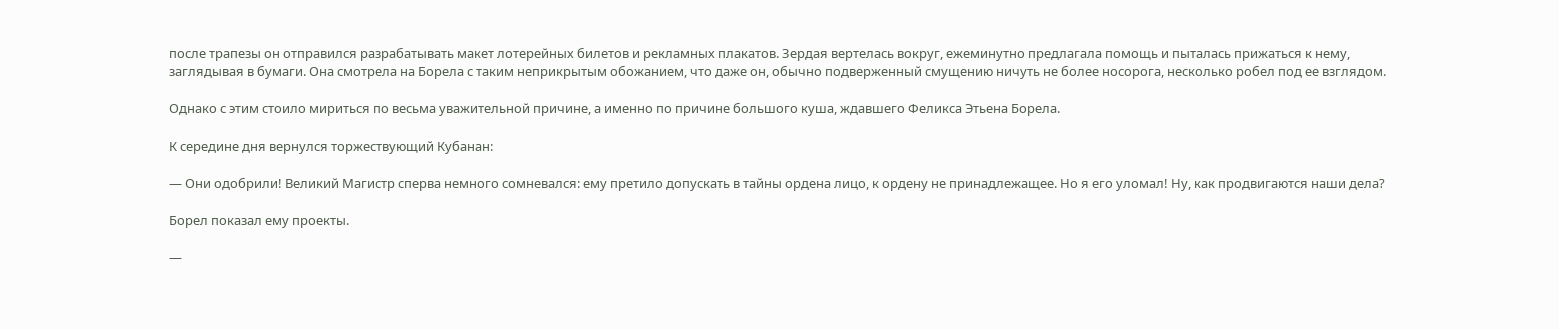после трапезы он отправился разрабатывать макет лотерейных билетов и рекламных плакатов. Зердая вертелась вокруг, ежеминутно предлагала помощь и пыталась прижаться к нему, заглядывая в бумаги. Она смотрела на Борела с таким неприкрытым обожанием, что даже он, обычно подверженный смущению ничуть не более носорога, несколько робел под ее взглядом.

Однако с этим стоило мириться по весьма уважительной причине, а именно по причине большого куша, ждавшего Феликса Этьена Борела.

К середине дня вернулся торжествующий Кубанан:

— Они одобрили! Великий Магистр сперва немного сомневался: ему претило допускать в тайны ордена лицо, к ордену не принадлежащее. Но я его уломал! Ну, как продвигаются наши дела?

Борел показал ему проекты.

—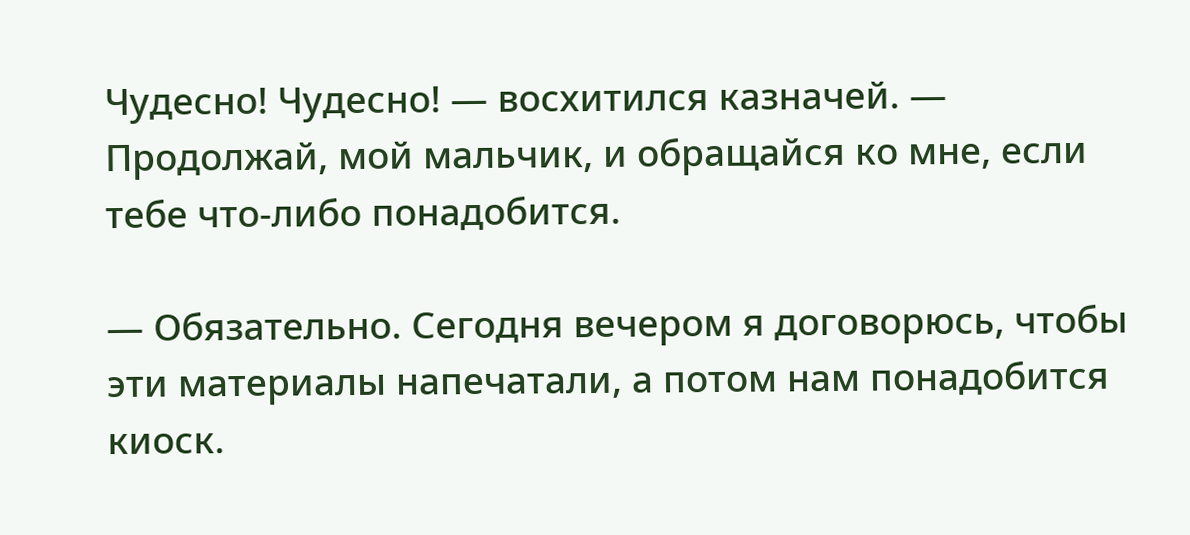Чудесно! Чудесно! — восхитился казначей. — Продолжай, мой мальчик, и обращайся ко мне, если тебе что-либо понадобится.

— Обязательно. Сегодня вечером я договорюсь, чтобы эти материалы напечатали, а потом нам понадобится киоск.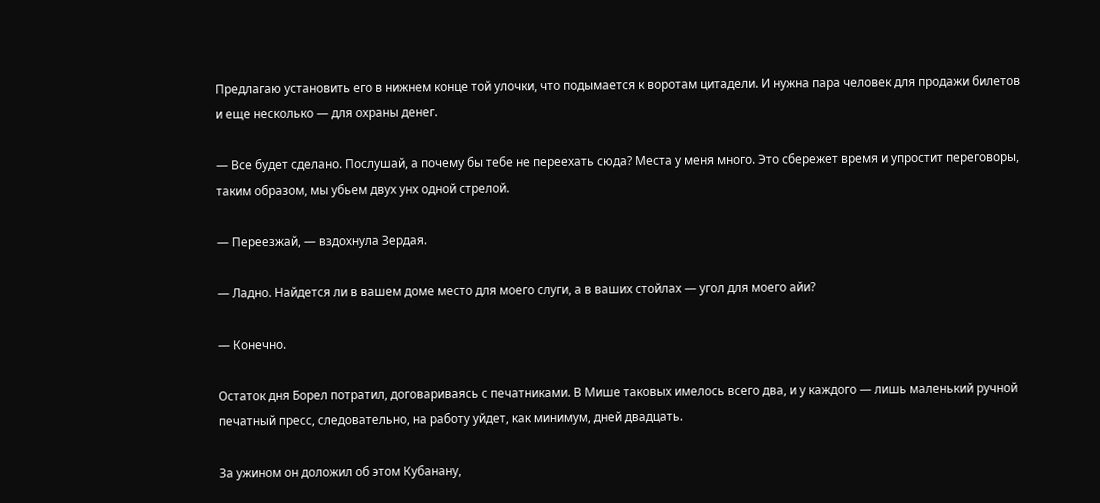Предлагаю установить его в нижнем конце той улочки, что подымается к воротам цитадели. И нужна пара человек для продажи билетов и еще несколько — для охраны денег.

— Все будет сделано. Послушай, а почему бы тебе не переехать сюда? Места у меня много. Это сбережет время и упростит переговоры, таким образом, мы убьем двух унх одной стрелой.

— Переезжай, — вздохнула Зердая.

— Ладно. Найдется ли в вашем доме место для моего слуги, а в ваших стойлах — угол для моего айи?

— Конечно.

Остаток дня Борел потратил, договариваясь с печатниками. В Мише таковых имелось всего два, и у каждого — лишь маленький ручной печатный пресс, следовательно, на работу уйдет, как минимум, дней двадцать.

За ужином он доложил об этом Кубанану,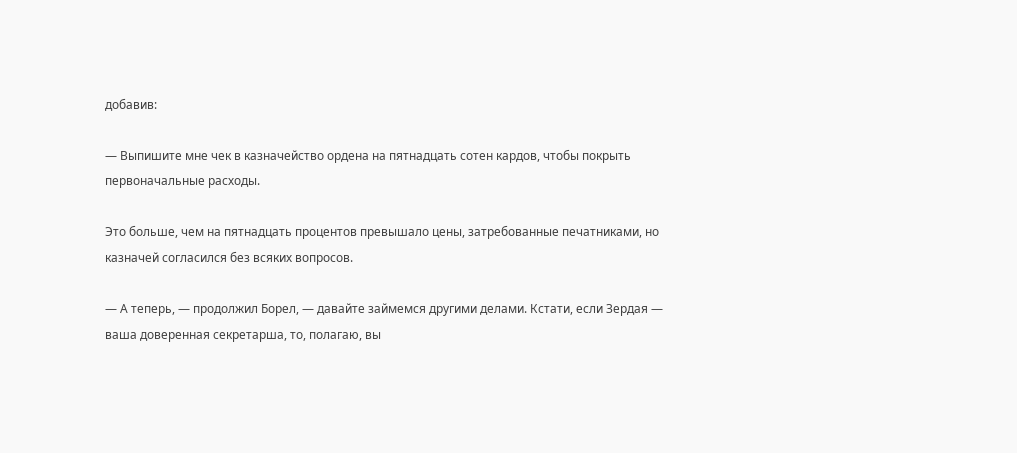добавив:

— Выпишите мне чек в казначейство ордена на пятнадцать сотен кардов, чтобы покрыть первоначальные расходы.

Это больше, чем на пятнадцать процентов превышало цены, затребованные печатниками, но казначей согласился без всяких вопросов.

— А теперь, — продолжил Борел, — давайте займемся другими делами. Кстати, если Зердая — ваша доверенная секретарша, то, полагаю, вы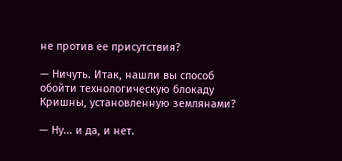не против ее присутствия?

— Ничуть. Итак, нашли вы способ обойти технологическую блокаду Кришны, установленную землянами?

— Ну... и да, и нет.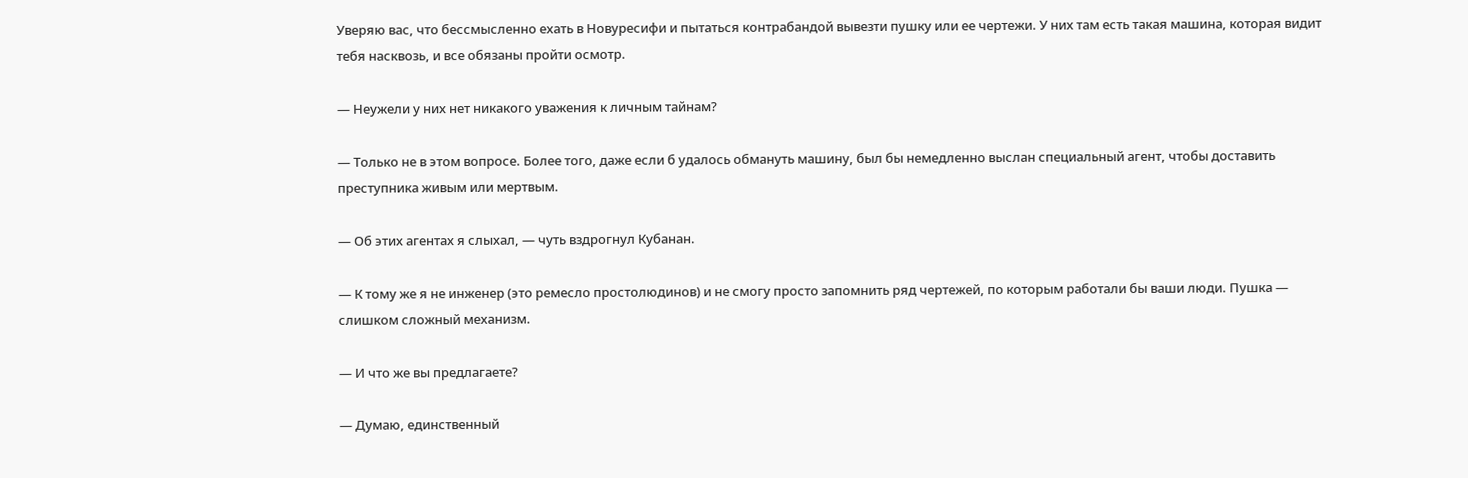Уверяю вас, что бессмысленно ехать в Новуресифи и пытаться контрабандой вывезти пушку или ее чертежи. У них там есть такая машина, которая видит тебя насквозь, и все обязаны пройти осмотр.

— Неужели у них нет никакого уважения к личным тайнам?

— Только не в этом вопросе. Более того, даже если б удалось обмануть машину, был бы немедленно выслан специальный агент, чтобы доставить преступника живым или мертвым.

— Об этих агентах я слыхал, — чуть вздрогнул Кубанан.

— К тому же я не инженер (это ремесло простолюдинов) и не смогу просто запомнить ряд чертежей, по которым работали бы ваши люди. Пушка — слишком сложный механизм.

— И что же вы предлагаете?

— Думаю, единственный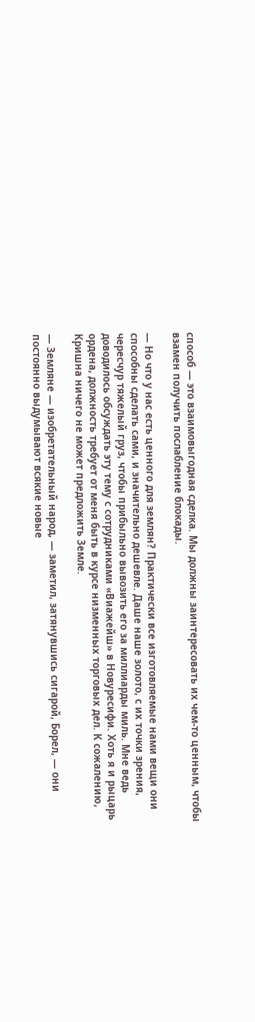способ — это взаимовыгодная сделка. Мы должны заинтересовать их чем-то ценным, чтобы взамен получить послабление блокады.

— Но что у нас есть ценного для землян? Практически все изготовляемые нами вещи они способны сделать сами, и значительно дешевле. Даше наше золото, с их точки зрения, чересчур тяжелый груз, чтобы прибыльно вывозить его за миллиарды миль. Мне ведь доводилось обсуждать эту тему с сотрудниками «Виажейш» в Новуресифи. Хоть я и рыцарь ордена, должность требует от меня быть в курсе низменных торговых дел. К сожалению, Кришна ничего не может предложить Земле.

— Земляне — изобретательный народ, — заметил, затянувшись сигарой, Борел, — они постоянно выдумывают всякие новые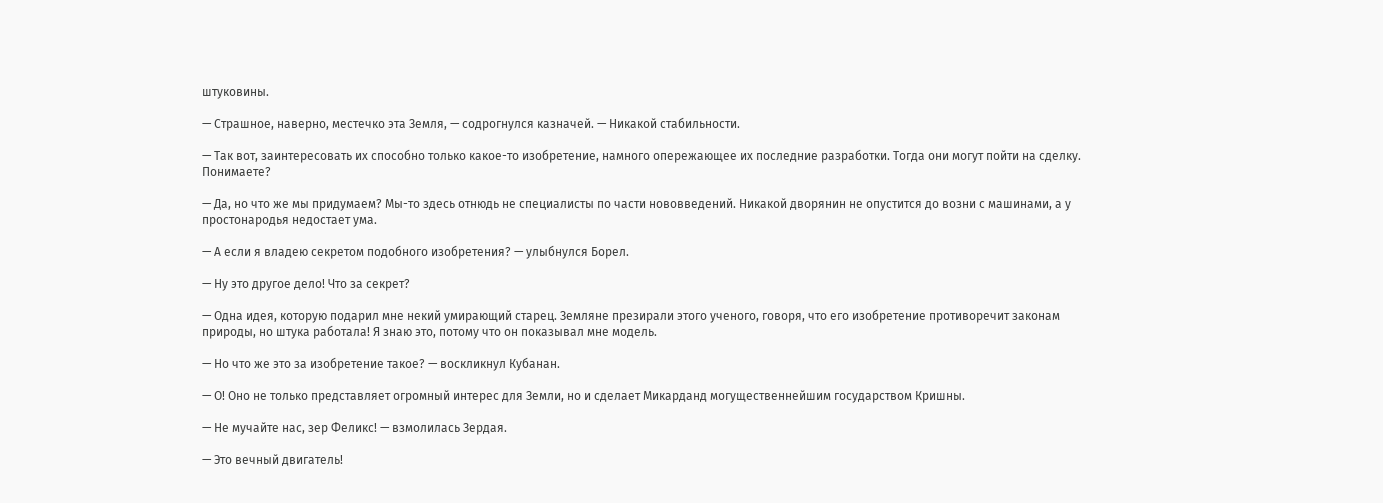штуковины.

— Страшное, наверно, местечко эта Земля, — содрогнулся казначей. — Никакой стабильности.

— Так вот, заинтересовать их способно только какое-то изобретение, намного опережающее их последние разработки. Тогда они могут пойти на сделку. Понимаете?

— Да, но что же мы придумаем? Мы-то здесь отнюдь не специалисты по части нововведений. Никакой дворянин не опустится до возни с машинами, а у простонародья недостает ума.

— А если я владею секретом подобного изобретения? — улыбнулся Борел.

— Ну это другое дело! Что за секрет?

— Одна идея, которую подарил мне некий умирающий старец. Земляне презирали этого ученого, говоря, что его изобретение противоречит законам природы, но штука работала! Я знаю это, потому что он показывал мне модель.

— Но что же это за изобретение такое? — воскликнул Кубанан.

— О! Оно не только представляет огромный интерес для Земли, но и сделает Микарданд могущественнейшим государством Кришны.

— Не мучайте нас, зер Феликс! — взмолилась Зердая.

— Это вечный двигатель!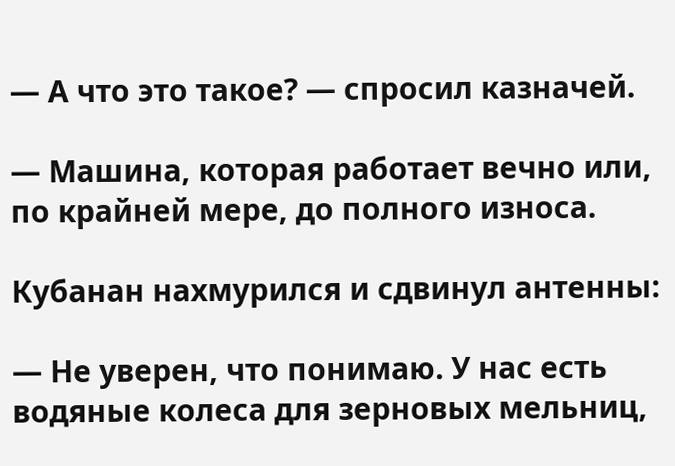— А что это такое? — спросил казначей.

— Машина, которая работает вечно или, по крайней мере, до полного износа.

Кубанан нахмурился и сдвинул антенны:

— Не уверен, что понимаю. У нас есть водяные колеса для зерновых мельниц,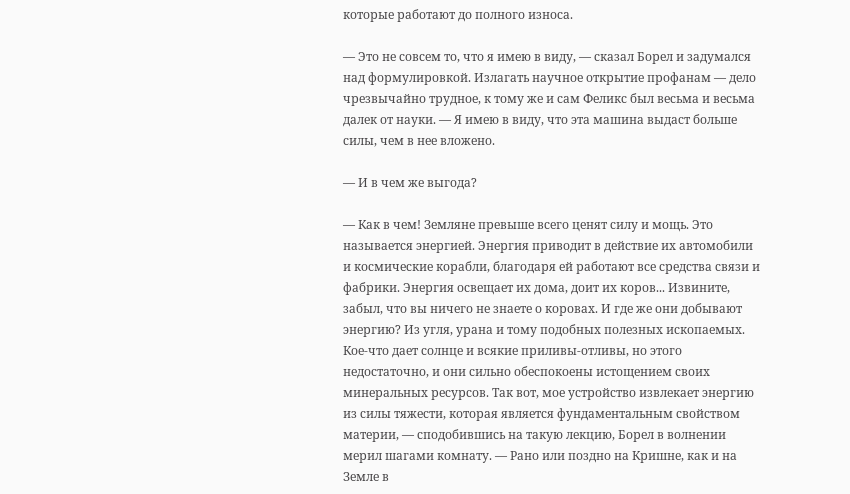которые работают до полного износа.

— Это не совсем то, что я имею в виду, — сказал Борел и задумался над формулировкой. Излагать научное открытие профанам — дело чрезвычайно трудное, к тому же и сам Феликс был весьма и весьма далек от науки. — Я имею в виду, что эта машина выдаст больше силы, чем в нее вложено.

— И в чем же выгода?

— Как в чем! Земляне превыше всего ценят силу и мощь. Это называется энергией. Энергия приводит в действие их автомобили и космические корабли, благодаря ей работают все средства связи и фабрики. Энергия освещает их дома, доит их коров... Извините, забыл, что вы ничего не знаете о коровах. И где же они добывают энергию? Из угля, урана и тому подобных полезных ископаемых. Кое-что дает солнце и всякие приливы-отливы, но этого недостаточно, и они сильно обеспокоены истощением своих минеральных ресурсов. Так вот, мое устройство извлекает энергию из силы тяжести, которая является фундаментальным свойством материи, — сподобившись на такую лекцию, Борел в волнении мерил шагами комнату. — Рано или поздно на Кришне, как и на Земле в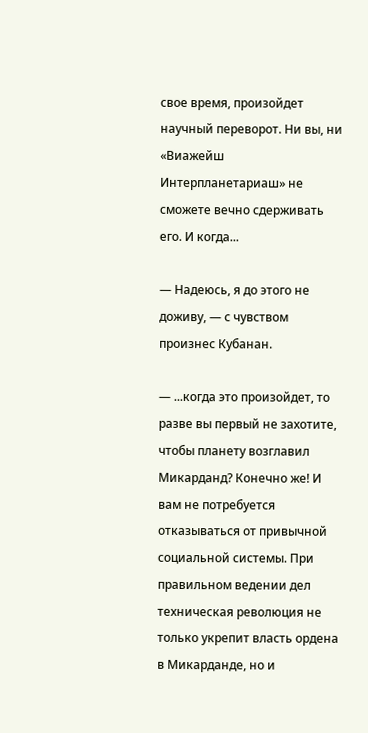свое время, произойдет научный переворот. Ни вы, ни «Виажейш Интерпланетариаш» не сможете вечно сдерживать его. И когда...

— Надеюсь, я до этого не доживу, — с чувством произнес Кубанан.

— ...когда это произойдет, то разве вы первый не захотите, чтобы планету возглавил Микарданд? Конечно же! И вам не потребуется отказываться от привычной социальной системы. При правильном ведении дел техническая революция не только укрепит власть ордена в Микарданде, но и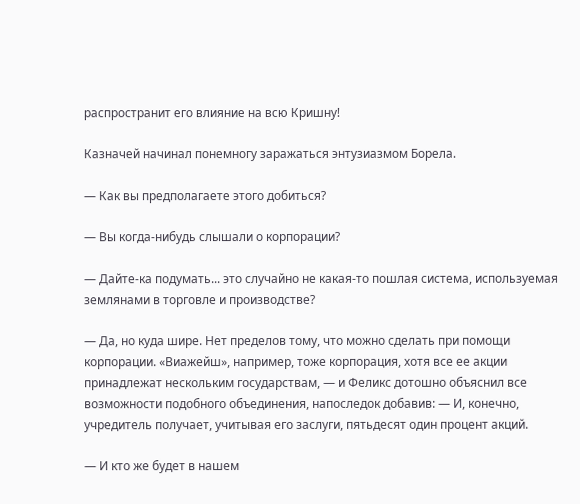распространит его влияние на всю Кришну!

Казначей начинал понемногу заражаться энтузиазмом Борела.

— Как вы предполагаете этого добиться?

— Вы когда-нибудь слышали о корпорации?

— Дайте-ка подумать... это случайно не какая-то пошлая система, используемая землянами в торговле и производстве?

— Да, но куда шире. Нет пределов тому, что можно сделать при помощи корпорации. «Виажейш», например, тоже корпорация, хотя все ее акции принадлежат нескольким государствам, — и Феликс дотошно объяснил все возможности подобного объединения, напоследок добавив: — И, конечно, учредитель получает, учитывая его заслуги, пятьдесят один процент акций.

— И кто же будет в нашем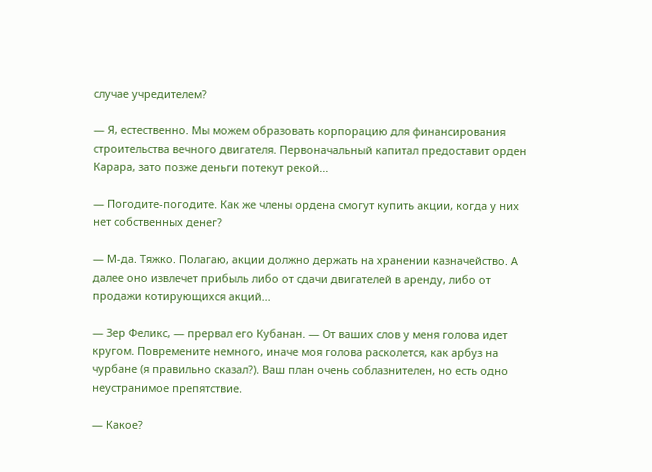случае учредителем?

— Я, естественно. Мы можем образовать корпорацию для финансирования строительства вечного двигателя. Первоначальный капитал предоставит орден Карара, зато позже деньги потекут рекой...

— Погодите-погодите. Как же члены ордена смогут купить акции, когда у них нет собственных денег?

— М-да. Тяжко. Полагаю, акции должно держать на хранении казначейство. А далее оно извлечет прибыль либо от сдачи двигателей в аренду, либо от продажи котирующихся акций...

— Зер Феликс, — прервал его Кубанан. — От ваших слов у меня голова идет кругом. Повремените немного, иначе моя голова расколется, как арбуз на чурбане (я правильно сказал?). Ваш план очень соблазнителен, но есть одно неустранимое препятствие.

— Какое?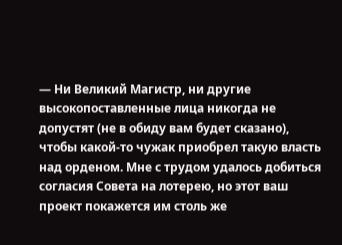— Ни Великий Магистр, ни другие высокопоставленные лица никогда не допустят (не в обиду вам будет сказано), чтобы какой-то чужак приобрел такую власть над орденом. Мне с трудом удалось добиться согласия Совета на лотерею, но этот ваш проект покажется им столь же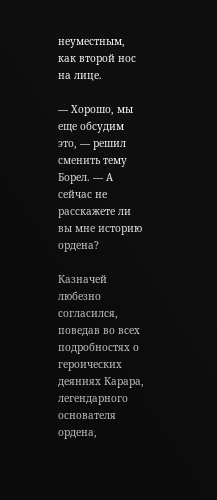неуместным, как второй нос на лице.

— Хорошо, мы еще обсудим это, — решил сменить тему Борел. — А сейчас не расскажете ли вы мне историю ордена?

Казначей любезно согласился, поведав во всех подробностях о героических деяниях Карара, легендарного основателя ордена,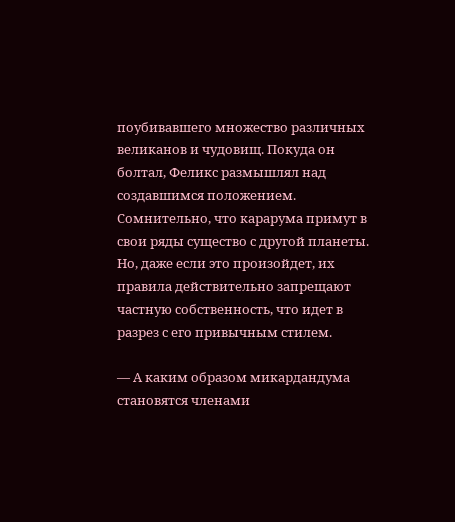поубивавшего множество различных великанов и чудовищ. Покуда он болтал, Феликс размышлял над создавшимся положением. Сомнительно, что карарума примут в свои ряды существо с другой планеты. Но, даже если это произойдет, их правила действительно запрещают частную собственность, что идет в разрез с его привычным стилем.

— А каким образом микардандума становятся членами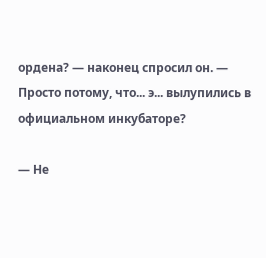ордена? — наконец спросил он. — Просто потому, что... э... вылупились в официальном инкубаторе?

— Не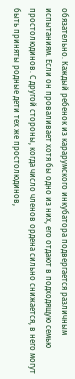обязательно. Каждый ребенок из карарумского инкубатора подвергается различным испытаниям. Если он проваливает хотя бы одно из них, его отдают в подходящую семью простолюдинов. С другой стороны, когда число членов ордена сильно снижается, в него могут быть приняты родные дети тех же простолюдинов,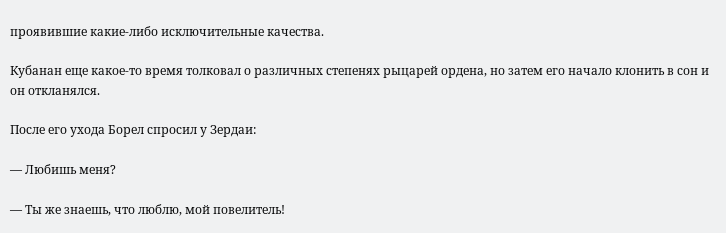проявившие какие-либо исключительные качества.

Кубанан еще какое-то время толковал о различных степенях рыцарей ордена, но затем его начало клонить в сон и он откланялся.

После его ухода Борел спросил у Зердаи:

— Любишь меня?

— Ты же знаешь, что люблю, мой повелитель!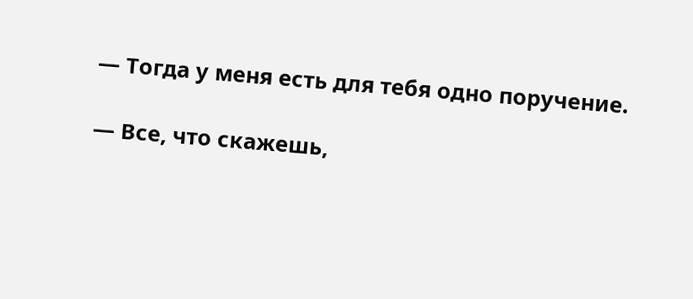— Тогда у меня есть для тебя одно поручение.

— Все, что скажешь,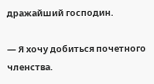дражайший господин.

— Я хочу добиться почетного членства.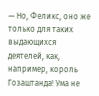— Но, Феликс, оно же только для таких выдающихся деятелей, как, например, король Гозаштанда! Ума не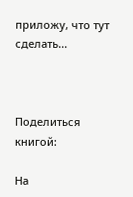приложу, что тут сделать...



Поделиться книгой:

На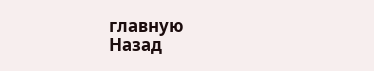главную
Назад